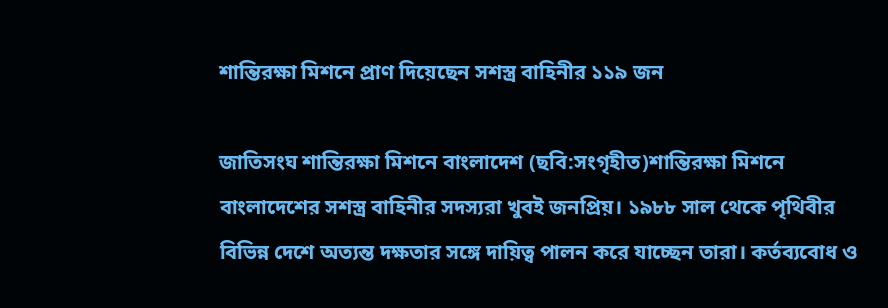শান্তিরক্ষা মিশনে প্রাণ দিয়েছেন সশস্ত্র বাহিনীর ১১৯ জন

জাতিসংঘ শান্তিরক্ষা মিশনে বাংলাদেশ (ছবি:সংগৃহীত)শান্তিরক্ষা মিশনে বাংলাদেশের সশস্ত্র বাহিনীর সদস্যরা খুবই জনপ্রিয়। ১৯৮৮ সাল থেকে পৃথিবীর বিভিন্ন দেশে অত্যন্ত দক্ষতার সঙ্গে দায়িত্ব পালন করে যাচ্ছেন তারা। কর্তব্যবোধ ও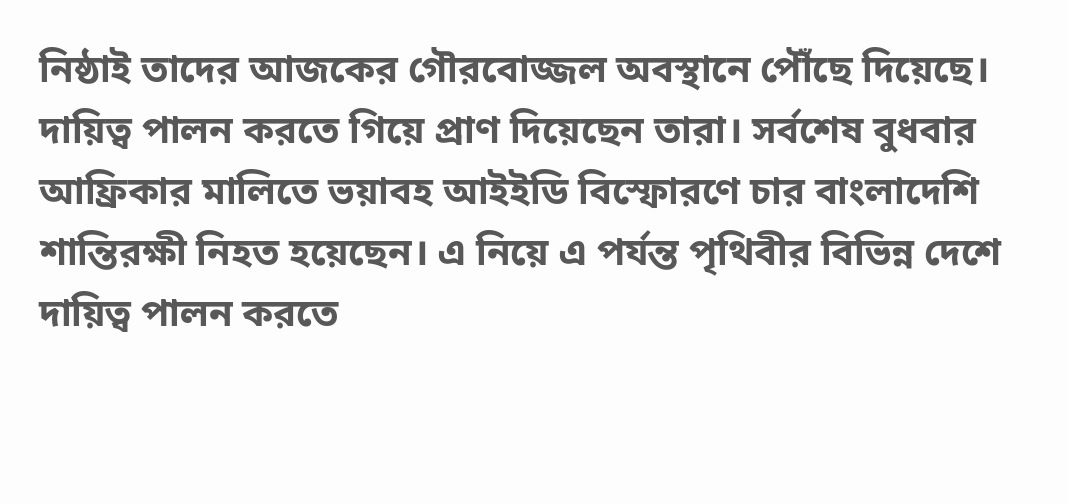নিষ্ঠাই তাদের আজকের গৌরবোজ্জল অবস্থানে পৌঁছে দিয়েছে। দায়িত্ব পালন করতে গিয়ে প্রাণ দিয়েছেন তারা। সর্বশেষ বুধবার আফ্রিকার মালিতে ভয়াবহ আইইডি বিস্ফোরণে চার বাংলাদেশি শান্তিরক্ষী নিহত হয়েছেন। এ নিয়ে এ পর্যন্ত পৃথিবীর বিভিন্ন দেশে দায়িত্ব পালন করতে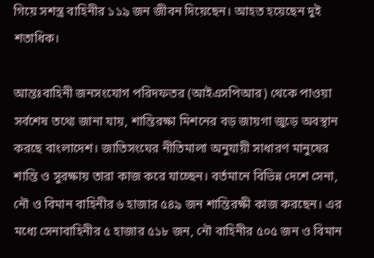গিয়ে সশস্ত্র বাহিনীর ১১৯ জন জীবন দিয়েছেন। আহত হয়েছেন দুই শতাধিক।

আন্তঃবাহিনী জনসংযোগ পরিদফতর (আইএসপিআর) থেকে পাওয়া সর্বশেষ তথ্যে জানা যায়, শান্তিরক্ষা মিশনের বড় জায়গা জুড়ে অবস্থান করছে বাংলাদেশ। জাতিসংঘের নীতিমালা অনুযায়ী সাধারণ মানুষের শান্তি ও সুরক্ষায় তারা কাজ করে যাচ্ছেন। বর্তমানে বিভিন্ন দেশে সেনা, নৌ ও বিমান বাহিনীর ৬ হাজার ৫৪৯ জন শান্তিরক্ষী কাজ করছেন। এর মধ্যে সেনাবাহিনীর ৫ হাজার ৫১৮ জন, নৌ বাহিনীর ৫০৫ জন ও বিমান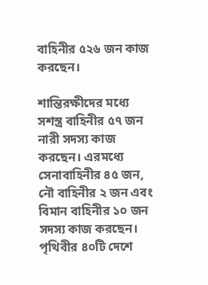বাহিনীর ৫২৬ জন কাজ করছেন।

শান্তিরক্ষীদের মধ্যে সশস্ত্র বাহিনীর ৫৭ জন নারী সদস্য কাজ করছেন। এরমধ্যে সেনাবাহিনীর ৪৫ জন, নৌ বাহিনীর ২ জন এবং বিমান বাহিনীর ১০ জন সদস্য কাজ করছেন। পৃথিবীর ৪০টি দেশে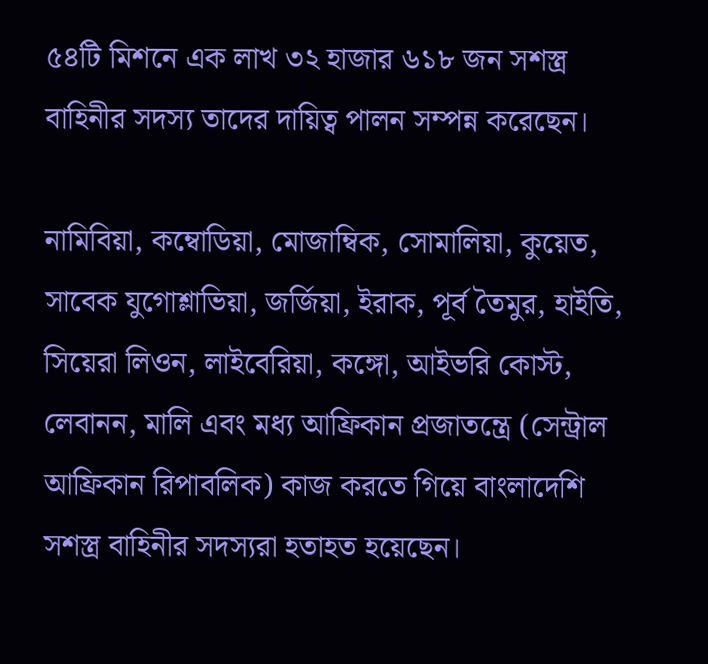৫৪টি মিশনে এক লাখ ৩২ হাজার ৬১৮ জন সশস্ত্র বাহিনীর সদস্য তাদের দায়িত্ব পালন সম্পন্ন করেছেন।

নামিবিয়া, কম্বোডিয়া, মোজাম্বিক, সোমালিয়া, কুয়েত, সাবেক যুগোশ্লাভিয়া, জর্জিয়া, ইরাক, পূর্ব তৈমুর, হাইতি, সিয়েরা লিওন, লাইবেরিয়া, কঙ্গো, আইভরি কোস্ট, লেবানন, মালি এবং মধ্য আফ্রিকান প্রজাতন্ত্রে (সেন্ট্রাল আফ্রিকান রিপাবলিক) কাজ করতে গিয়ে বাংলাদেশি সশস্ত্র বাহিনীর সদস্যরা হতাহত হয়েছেন।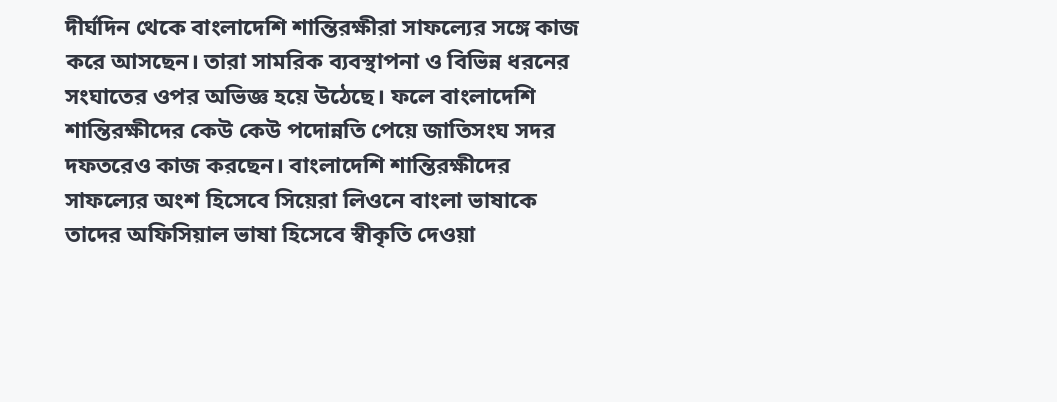দীর্ঘদিন থেকে বাংলাদেশি শান্তিরক্ষীরা সাফল্যের সঙ্গে কাজ করে আসছেন। তারা সামরিক ব্যবস্থাপনা ও বিভিন্ন ধরনের সংঘাতের ওপর অভিজ্ঞ হয়ে উঠেছে। ফলে বাংলাদেশি শান্তিরক্ষীদের কেউ কেউ পদোন্নতি পেয়ে জাতিসংঘ সদর দফতরেও কাজ করছেন। বাংলাদেশি শান্তিরক্ষীদের সাফল্যের অংশ হিসেবে সিয়েরা লিওনে বাংলা ভাষাকে তাদের অফিসিয়াল ভাষা হিসেবে স্বীকৃতি দেওয়া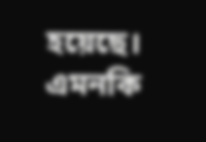হয়েছে। এমনকি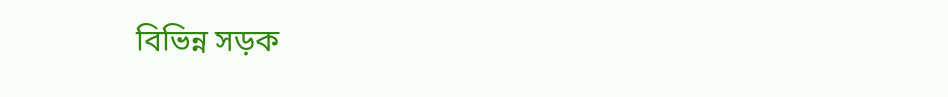বিভিন্ন সড়ক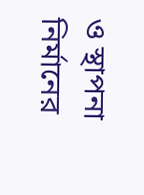ও স্থাপনা নির্মানের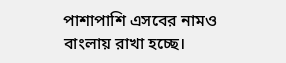পাশাপাশি এসবের নামও বাংলায় রাখা হচ্ছে।